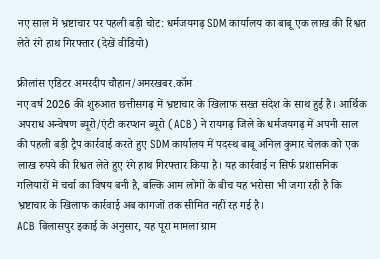नए साल में भ्रष्टाचार पर पहली बड़ी चोट: धर्मजयगढ़ SDM कार्यालय का बाबू एक लाख की रिश्वत लेते रंगे हाथ गिरफ्तार (देखें वीडियो)

फ्रीलांस एडिटर अमरदीप चौहान/अमरखबर.कॉम
नए वर्ष 2026 की शुरुआत छत्तीसगढ़ में भ्रष्टाचार के खिलाफ सख्त संदेश के साथ हुई है। आर्थिक अपराध अन्वेषण ब्यूरो/एंटी करप्शन ब्यूरो (ACB) ने रायगढ़ जिले के धर्मजयगढ़ में अपनी साल की पहली बड़ी ट्रैप कार्रवाई करते हुए SDM कार्यालय में पदस्थ बाबू अनिल कुमार चेलक को एक लाख रुपये की रिश्वत लेते हुए रंगे हाथ गिरफ्तार किया है। यह कार्रवाई न सिर्फ प्रशासनिक गलियारों में चर्चा का विषय बनी है, बल्कि आम लोगों के बीच यह भरोसा भी जगा रही है कि भ्रष्टाचार के खिलाफ कार्रवाई अब कागजों तक सीमित नहीं रह गई है।
ACB बिलासपुर इकाई के अनुसार, यह पूरा मामला ग्राम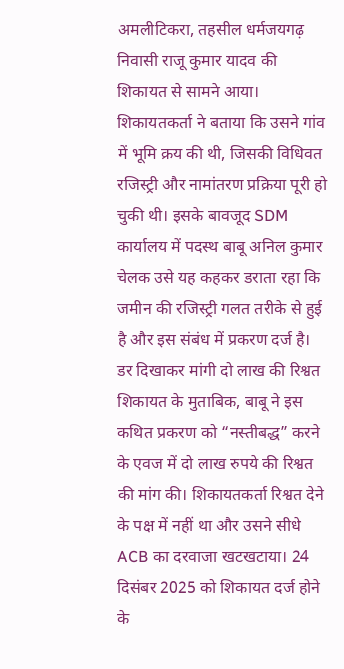अमलीटिकरा, तहसील धर्मजयगढ़ निवासी राजू कुमार यादव की शिकायत से सामने आया। शिकायतकर्ता ने बताया कि उसने गांव में भूमि क्रय की थी, जिसकी विधिवत रजिस्ट्री और नामांतरण प्रक्रिया पूरी हो चुकी थी। इसके बावजूद SDM कार्यालय में पदस्थ बाबू अनिल कुमार चेलक उसे यह कहकर डराता रहा कि जमीन की रजिस्ट्री गलत तरीके से हुई है और इस संबंध में प्रकरण दर्ज है।
डर दिखाकर मांगी दो लाख की रिश्वत
शिकायत के मुताबिक, बाबू ने इस कथित प्रकरण को “नस्तीबद्ध” करने के एवज में दो लाख रुपये की रिश्वत की मांग की। शिकायतकर्ता रिश्वत देने के पक्ष में नहीं था और उसने सीधे ACB का दरवाजा खटखटाया। 24 दिसंबर 2025 को शिकायत दर्ज होने के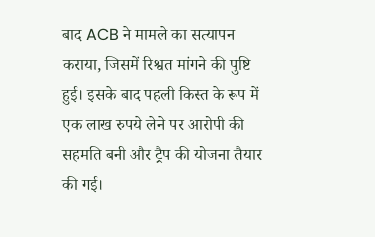बाद ACB ने मामले का सत्यापन कराया, जिसमें रिश्वत मांगने की पुष्टि हुई। इसके बाद पहली किस्त के रूप में एक लाख रुपये लेने पर आरोपी की सहमति बनी और ट्रैप की योजना तैयार की गई।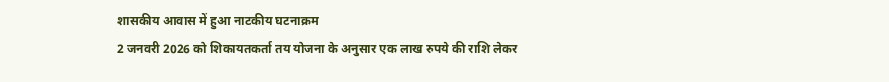शासकीय आवास में हुआ नाटकीय घटनाक्रम
2 जनवरी 2026 को शिकायतकर्ता तय योजना के अनुसार एक लाख रुपये की राशि लेकर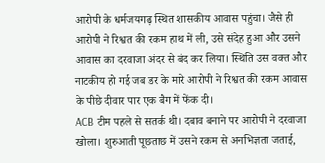आरोपी के धर्मजयगढ़ स्थित शासकीय आवास पहुंचा। जैसे ही आरोपी ने रिश्वत की रकम हाथ में ली, उसे संदेह हुआ और उसने आवास का दरवाजा अंदर से बंद कर लिया। स्थिति उस वक्त और नाटकीय हो गई जब डर के मारे आरोपी ने रिश्वत की रकम आवास के पीछे दीवार पार एक बैग में फेंक दी।
ACB टीम पहले से सतर्क थी। दबाव बनाने पर आरोपी ने दरवाजा खोला। शुरुआती पूछताछ में उसने रकम से अनभिज्ञता जताई,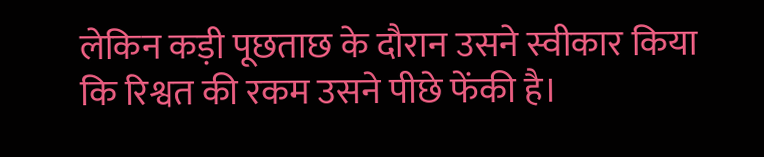लेकिन कड़ी पूछताछ के दौरान उसने स्वीकार किया कि रिश्वत की रकम उसने पीछे फेंकी है।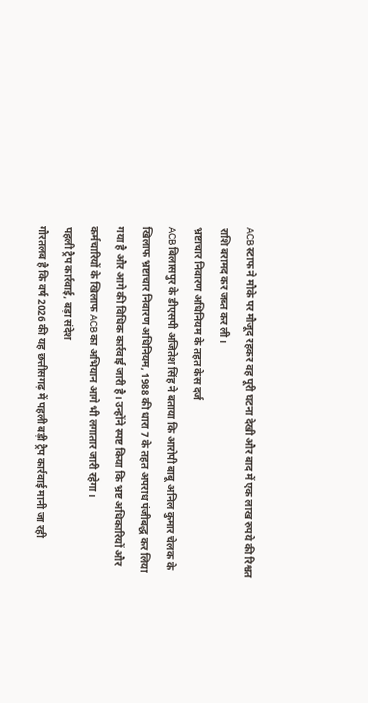ACB स्टाफ ने मौके पर मौजूद रहकर वह पूरी घटना देखी और बाद में एक लाख रुपये की रिश्वत राशि बरामद कर जब्त कर ली।
भ्रष्टाचार निवारण अधिनियम के तहत केस दर्ज
ACB बिलासपुर के डीएसपी अजितेश सिंह ने बताया कि आरोपी बाबू अनिल कुमार चेलक के खिलाफ भ्रष्टाचार निवारण अधिनियम, 1988 की धारा 7 के तहत अपराध पंजीबद्ध कर लिया गया है और आगे की विधिक कार्रवाई जारी है। उन्होंने स्पष्ट किया कि भ्रष्ट अधिकारियों और कर्मचारियों के खिलाफ ACB का अभियान आगे भी लगातार जारी रहेगा।
पहली ट्रैप कार्रवाई, बड़ा संदेश
गौरतलब है कि वर्ष 2026 की यह छत्तीसगढ़ में पहली बड़ी ट्रैप कार्रवाई मानी जा रही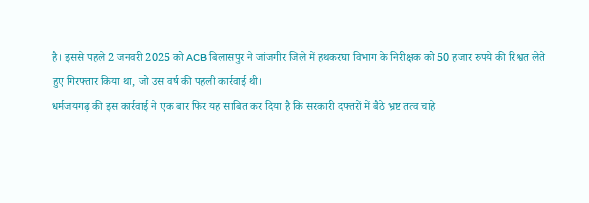है। इससे पहले 2 जनवरी 2025 को ACB बिलासपुर ने जांजगीर जिले में हथकरघा विभाग के निरीक्षक को 50 हजार रुपये की रिश्वत लेते हुए गिरफ्तार किया था, जो उस वर्ष की पहली कार्रवाई थी।
धर्मजयगढ़ की इस कार्रवाई ने एक बार फिर यह साबित कर दिया है कि सरकारी दफ्तरों में बैठे भ्रष्ट तत्व चाहे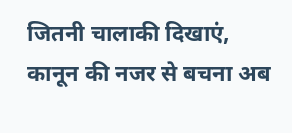जितनी चालाकी दिखाएं, कानून की नजर से बचना अब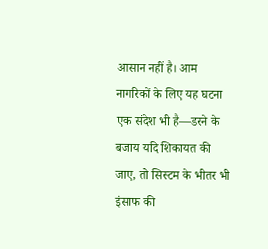आसान नहीं है। आम नागरिकों के लिए यह घटना एक संदेश भी है—डरने के बजाय यदि शिकायत की जाए, तो सिस्टम के भीतर भी इंसाफ की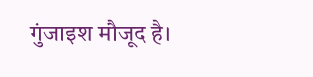गुंजाइश मौजूद है।